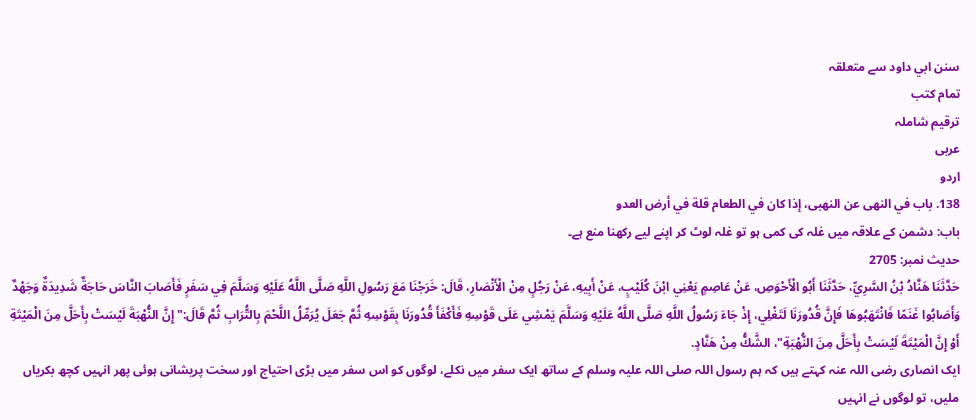سنن ابي داود سے متعلقہ
تمام کتب
ترقیم شاملہ
عربی
اردو
138. باب في النهى عن النهبى، إذا كان في الطعام قلة في أرض العدو
باب: دشمن کے علاقہ میں غلہ کی کمی ہو تو غلہ لوٹ کر اپنے لیے رکھنا منع ہے۔
حدیث نمبر: 2705
حَدَّثَنَا هَنَّادُ بْنُ السَّرِيِّ، حَدَّثَنَا أَبُو الْأَحْوَصِ، عَنْ عَاصِمٍ يَعْنِي ابْنَ كُلَيْبٍ، عَنْ أَبِيهِ، عَنْ رَجُلٍ مِنْ الْأَنْصَارِ، قَالَ: خَرَجْنَا مَعَ رَسُولِ اللَّهِ صَلَّى اللَّهُ عَلَيْهِ وَسَلَّمَ فِي سَفَرٍ فَأَصَابَ النَّاسَ حَاجَةٌ شَدِيدَةٌ وَجَهْدٌ وَأَصَابُوا غَنَمًا فَانْتَهَبُوهَا فَإِنَّ قُدُورَنَا لَتَغْلِي، إِذْ جَاءَ رَسُولُ اللَّهِ صَلَّى اللَّهُ عَلَيْهِ وَسَلَّمَ يَمْشِي عَلَى قَوْسِهِ فَأَكْفَأَ قُدُورَنَا بِقَوْسِهِ ثُمَّ جَعَلَ يُرَمِّلُ اللَّحْمَ بِالتُّرَابِ ثُمَّ قَالَ:" إِنَّ النُّهْبَةَ لَيْسَتْ بِأَحَلَّ مِنَ الْمَيْتَةِ أَوْ إِنَّ الْمَيْتَةَ لَيْسَتْ بِأَحَلَّ مِنَ النُّهْبَةِ"، الشَّكُّ مِنْ هَنَّادٍ.
ایک انصاری رضی اللہ عنہ کہتے ہیں کہ ہم رسول اللہ صلی اللہ علیہ وسلم کے ساتھ ایک سفر میں نکلے، لوگوں کو اس سفر میں بڑی احتیاج اور سخت پریشانی ہوئی پھر انہیں کچھ بکریاں ملیں، تو لوگوں نے انہیں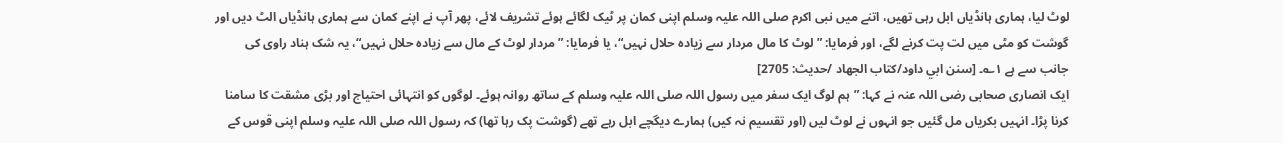لوٹ لیا، ہماری ہانڈیاں ابل رہی تھیں، اتنے میں نبی اکرم صلی اللہ علیہ وسلم اپنی کمان پر ٹیک لگائے ہوئے تشریف لائے، پھر آپ نے اپنے کمان سے ہماری ہانڈیاں الٹ دیں اور گوشت کو مٹی میں لت پت کرنے لگے، اور فرمایا: ”لوٹ کا مال مردار سے زیادہ حلال نہیں“، یا فرمایا: ”مردار لوٹ کے مال سے زیادہ حلال نہیں“، یہ شک ہناد راوی کی جانب سے ہے ۱؎۔ [سنن ابي داود/كتاب الجهاد /حدیث: 2705]
ایک انصاری صحابی رضی اللہ عنہ نے کہا: ”ہم لوگ ایک سفر میں رسول اللہ صلی اللہ علیہ وسلم کے ساتھ روانہ ہوئے۔ لوگوں کو انتہائی احتیاج اور بڑی مشقت کا سامنا کرنا پڑا۔ انہیں بکریاں مل گئیں جو انہوں نے لوٹ لیں (اور تقسیم نہ کیں) ہمارے دیگچے ابل رہے تھے (گوشت پک رہا تھا) کہ رسول اللہ صلی اللہ علیہ وسلم اپنی قوس کے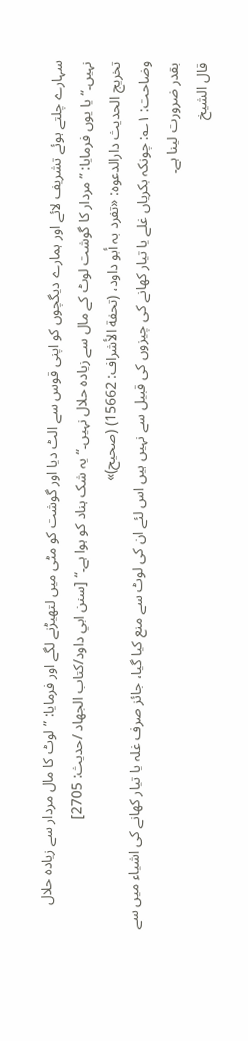سہارے چلتے ہوئے تشریف لائے اور ہمارے دیگچوں کو اپنی قوس سے الٹ دیا اور گوشت کو مٹی میں لتھیڑنے لگے اور فرمایا: ”لوٹ کا مال مردار سے زیادہ حلال نہیں۔“ یا یوں فرمایا: ”مردار کا گوشت لوٹ کے مال سے زیادہ حلال نہیں۔“ یہ شک ہناد کو ہوا ہے۔“ [سنن ابي داود/كتاب الجهاد /حدیث: 2705]
تخریج الحدیث دارالدعوہ: «تفرد بہ أبو داود، (تحفة الأشراف: 15662) (صحیح)»
وضاحت: ۱؎: چونکہ بکریاں غلے یا تیار کھانے کی چیزوں کی قبیل سے نہیں ہیں اس لئے ان کی لوٹ سے منع کیا گیا، جائز صرف غلہ یا تیار کھانے کی اشیاء میں سے بقدر ضرورت لینا ہے۔
قال الشيخ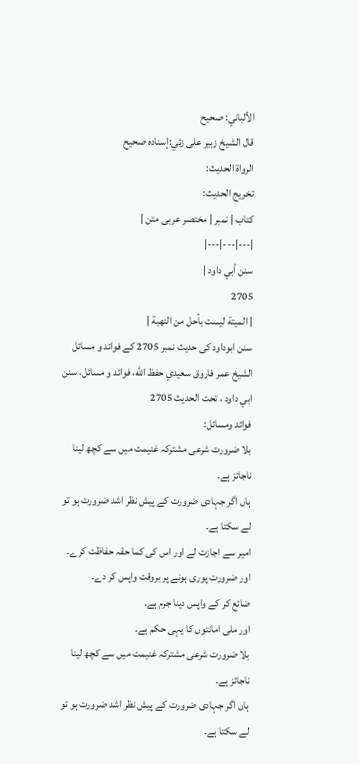الألباني: صحيح
قال الشيخ زبير على زئي:إسناده صحيح
الرواة الحديث:
تخريج الحديث:
کتاب | نمبر | مختصر عربی متن |
|---|---|---|
سنن أبي داود |
2705
| الميتة ليست بأحل من النهبة |
سنن ابوداود کی حدیث نمبر 2705 کے فوائد و مسائل
الشيخ عمر فاروق سعيدي حفظ الله، فوائد و مسائل، سنن ابي داود ، تحت الحديث 2705
فوائد ومسائل:
بلا ضرورت شرعی مشترکہ غنیمت میں سے کچھ لینا ناجائز ہے۔
ہاں اگر جہادی ضرورت کے پیش نظر اشد ضرورت ہو تو لے سکتا ہے۔
امیر سے اجازت لے اور اس کی کما حقہ حفاظت کرے۔
اور ضرورت پوری ہونے پر بروقت واپس کر دے۔
ضائع کر کے واپس دینا جرم ہے۔
اور ملی امانتوں کا یہی حکم ہے۔
بلا ضرورت شرعی مشترکہ غنیمت میں سے کچھ لینا ناجائز ہے۔
ہاں اگر جہادی ضرورت کے پیش نظر اشد ضرورت ہو تو لے سکتا ہے۔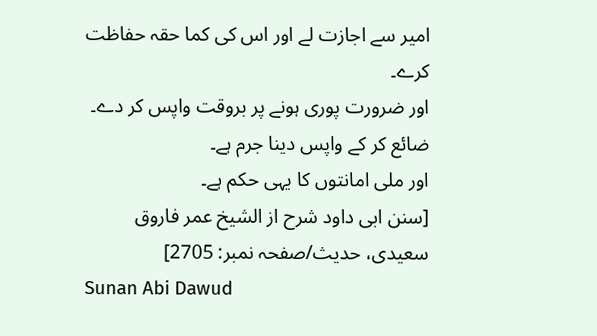امیر سے اجازت لے اور اس کی کما حقہ حفاظت کرے۔
اور ضرورت پوری ہونے پر بروقت واپس کر دے۔
ضائع کر کے واپس دینا جرم ہے۔
اور ملی امانتوں کا یہی حکم ہے۔
[سنن ابی داود شرح از الشیخ عمر فاروق سعیدی، حدیث/صفحہ نمبر: 2705]
Sunan Abi Dawud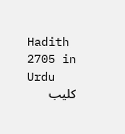Hadith 2705 in Urdu
كليب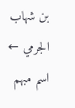بن شهاب الجرمي ← اسم مبهم